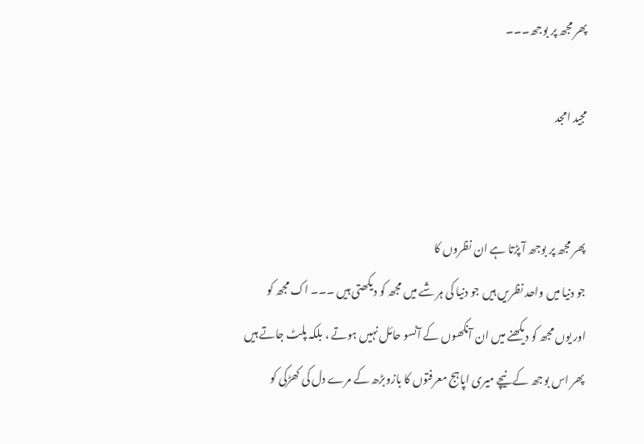پھر مجھ پر بوجھ۔۔۔

مجید امجد


پھر مجھ پر بوجھ آ پڑتا ہے ان نظروں کا
جو دنیا میں واحد نظریں ہیں جو دنیا کی ہر شے میں مجھ کو دیکھتی ہیں ۔۔۔ اک مجھ کو
اور یوں مجھ کو دیکھنے میں ان آنکھوں کے آنسو حائل نہیں ہوتے ، بلکہ پلٹ جاتے ہیں
پھر اس بوجھ کے نیچے میری اپاہج معرفتوں کا بازوبڑھ کے مرے دل کی کھڑکی کو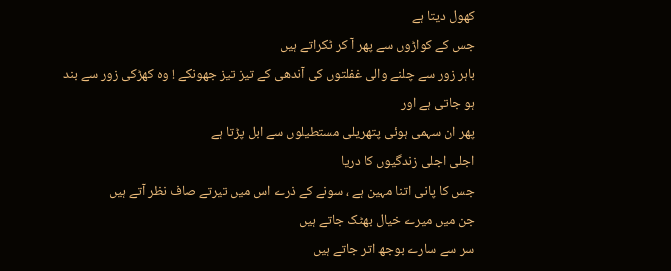کھول دیتا ہے
جس کے کواڑوں سے پھر آ کر ٹکراتے ہیں
باہر زور سے چلنے والی غفلتوں کی آندھی کے تیز تیز جھونکے ! وہ کھڑکی زور سے بند
ہو جاتی ہے اور
پھر ان سہمی ہوئی پتھریلی مستطیلوں سے ابل پڑتا ہے
اجلی اجلی زندگیوں کا دریا
جس کا پانی اتنا مہین ہے ، سونے کے ذرے اس میں تیرتے صاف نظر آتے ہیں
جن میں میرے خیال بھٹک جاتے ہیں
سر سے سارے بوجھ اتر جاتے ہیں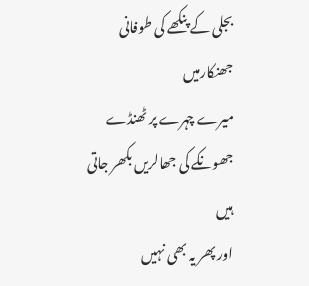بجلی کے پنکھے کی طوفانی جھنکارمیں
میرے چہرے پر ٹھنڈے جھونکے کی جھالریں بکھر جاتی ہیں
اور پھر یہ بھی نہیں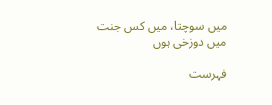میں سوچتا، میں کس جنت میں دوزخی ہوں

فہرست